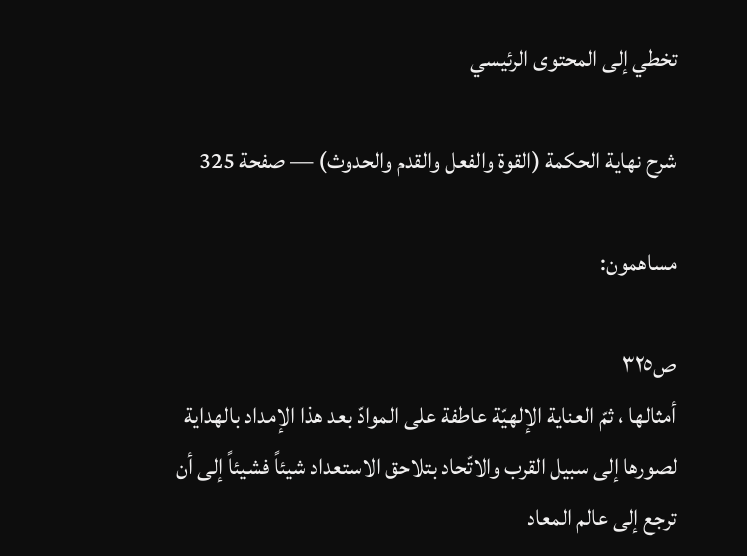تخطي إلى المحتوى الرئيسي

شرح نهاية الحكمة (القوة والفعل والقدم والحدوث) — صفحة 325

مساهمون:

ص٣٢٥
أمثالها ، ثمّ العناية الإلهيّة عاطفة على الموادّ بعد هذا الإمداد بالهداية لصورها إلى سبيل القرب والاتّحاد بتلاحق الاستعداد شيئاً فشيئاً إلى أن ترجع إلى عالم المعاد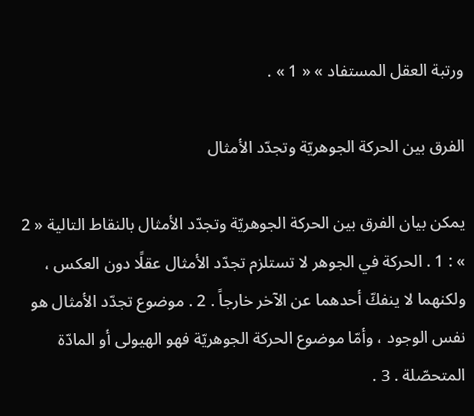ورتبة العقل المستفاد » « 1 » .

الفرق بين الحركة الجوهريّة وتجدّد الأمثال

يمكن بيان الفرق بين الحركة الجوهريّة وتجدّد الأمثال بالنقاط التالية « 2 » : 1 . الحركة في الجوهر لا تستلزم تجدّد الأمثال عقلًا دون العكس ، ولكنهما لا ينفكّ أحدهما عن الآخر خارجاً . 2 . موضوع تجدّد الأمثال هو نفس الوجود ، وأمّا موضوع الحركة الجوهريّة فهو الهيولى أو المادّة المتحصّلة . 3 .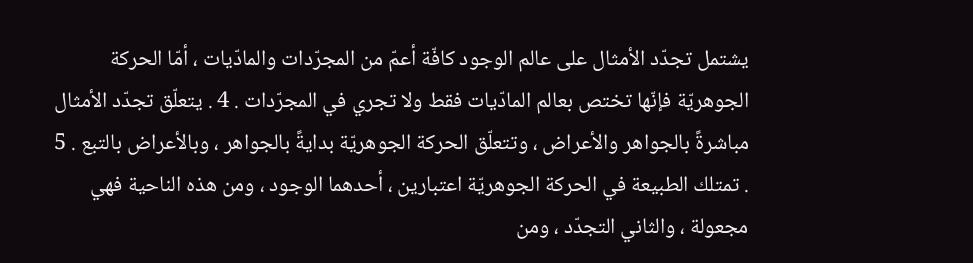يشتمل تجدّد الأمثال على عالم الوجود كافّة أعمّ من المجرّدات والمادّيات ، أمّا الحركة الجوهريّة فإنّها تختص بعالم المادّيات فقط ولا تجري في المجرّدات . 4 . يتعلّق تجدّد الأمثال مباشرةً بالجواهر والأعراض ، وتتعلّق الحركة الجوهريّة بدايةً بالجواهر ، وبالأعراض بالتبع . 5 . تمتلك الطبيعة في الحركة الجوهريّة اعتبارين ، أحدهما الوجود ، ومن هذه الناحية فهي مجعولة ، والثاني التجدّد ، ومن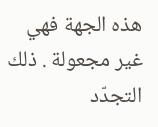هذه الجهة فهي غير مجعولة . ذلك التجدّد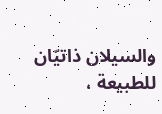والسيلان ذاتيّان للطبيعة ،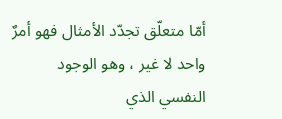أمّا متعلّق تجدّد الأمثال فهو أمرٌ واحد لا غير ، وهو الوجود النفسي الذي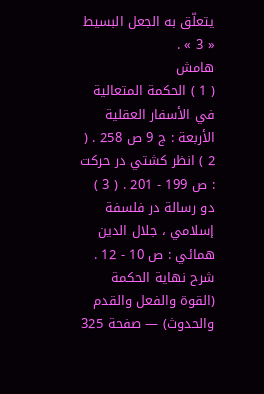يتعلّق به الجعل البسيط « 3 » .
هامش
( 1 ) الحكمة المتعالية في الأسفار العقلية الأربعة : ج 9 ص 258 . ( 2 ) انظر كشتي در حركت : ص 199 - 201 . ( 3 ) دو رسالة در فلسفة إسلامي ، جلال الدين همائي : ص 10 - 12 .
شرح نهاية الحكمة (القوة والفعل والقدم والحدوث) — صفحة 325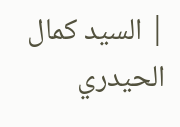| السيد كمال الحيدري